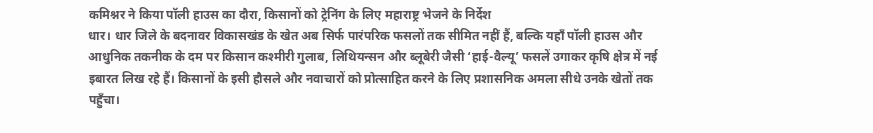कमिश्नर ने किया पॉली हाउस का दौरा, किसानों को ट्रेनिंग के लिए महाराष्ट्र भेजने के निर्देश
धार। धार जिले के बदनावर विकासखंड के खेत अब सिर्फ पारंपरिक फसलों तक सीमित नहीं हैं, बल्कि यहाँ पॉली हाउस और आधुनिक तकनीक के दम पर किसान कश्मीरी गुलाब, लिथियन्सन और ब्लूबेरी जैसी ‘हाई-वैल्यू’ फसलें उगाकर कृषि क्षेत्र में नई इबारत लिख रहे हैं। किसानों के इसी हौसले और नवाचारों को प्रोत्साहित करने के लिए प्रशासनिक अमला सीधे उनके खेतों तक पहुँचा।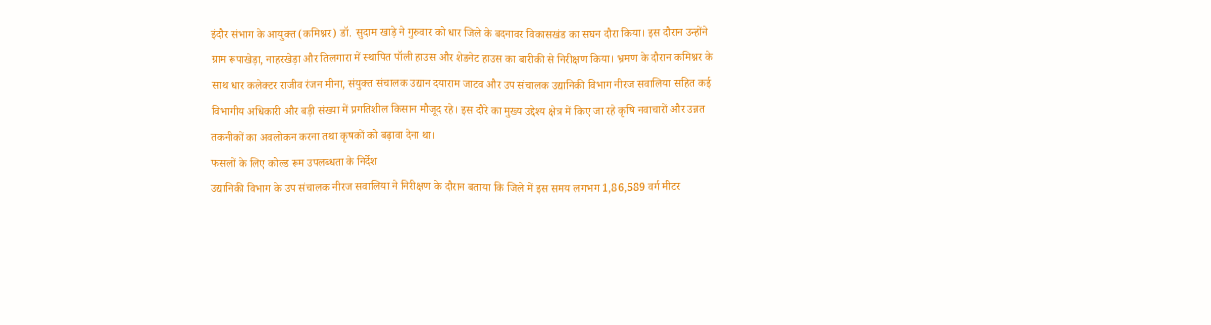इंदौर संभाग के आयुक्त (कमिश्नर) डॉ. सुदाम खाड़े ने गुरुवार को धार जिले के बदनावर विकासखंड का सघन दौरा किया। इस दौरान उन्होंने ग्राम रूपाखेड़ा, नाहरखेड़ा और तिलगारा में स्थापित पॉली हाउस और शेडनेट हाउस का बारीकी से निरीक्षण किया। भ्रमण के दौरान कमिश्नर के साथ धार कलेक्टर राजीव रंजन मीना, संयुक्त संचालक उद्यान दयाराम जाटव और उप संचालक उद्यानिकी विभाग नीरज सवालिया सहित कई विभागीय अधिकारी और बड़ी संख्या में प्रगतिशील किसान मौजूद रहे। इस दौरे का मुख्य उद्देश्य क्षेत्र में किए जा रहे कृषि नवाचारों और उन्नत तकनीकों का अवलोकन करना तथा कृषकों को बढ़ावा देना था।
फसलों के लिए कोल्ड रूम उपलब्धता के निर्देश
उद्यानिकी विभाग के उप संचालक नीरज सवालिया ने निरीक्षण के दौरान बताया कि जिले में इस समय लगभग 1,86,589 वर्ग मीटर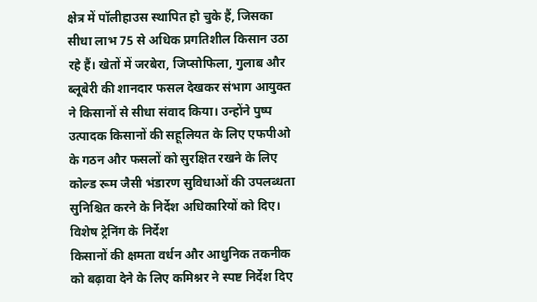क्षेत्र में पॉलीहाउस स्थापित हो चुके हैं, जिसका सीधा लाभ 75 से अधिक प्रगतिशील किसान उठा रहे हैं। खेतों में जरबेरा, जिप्सोफिला, गुलाब और ब्लूबेरी की शानदार फसल देखकर संभाग आयुक्त ने किसानों से सीधा संवाद किया। उन्होंने पुष्प उत्पादक किसानों की सहूलियत के लिए एफपीओ के गठन और फसलों को सुरक्षित रखने के लिए कोल्ड रूम जैसी भंडारण सुविधाओं की उपलब्धता सुनिश्चित करने के निर्देश अधिकारियों को दिए।
विशेष ट्रेनिंग के निर्देश
किसानों की क्षमता वर्धन और आधुनिक तकनीक को बढ़ावा देने के लिए कमिश्नर ने स्पष्ट निर्देश दिए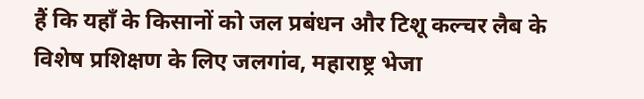हैं कि यहाँ के किसानों को जल प्रबंधन और टिशू कल्चर लैब के विशेष प्रशिक्षण के लिए जलगांव, महाराष्ट्र भेजा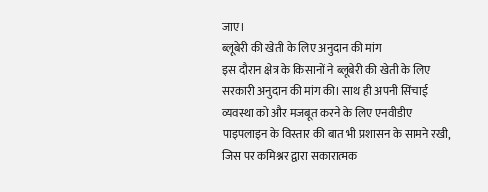जाए।
ब्लूबेरी की खेती के लिए अनुदान की मांग
इस दौरान क्षेत्र के किसानों ने ब्लूबेरी की खेती के लिए सरकारी अनुदान की मांग की। साथ ही अपनी सिंचाई व्यवस्था को और मजबूत करने के लिए एनवीडीए पाइपलाइन के विस्तार की बात भी प्रशासन के सामने रखी, जिस पर कमिश्नर द्वारा सकारात्मक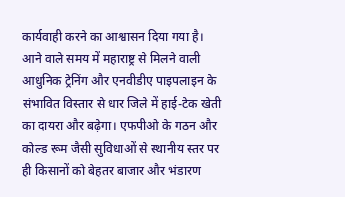कार्यवाही करने का आश्वासन दिया गया है।
आने वाले समय में महाराष्ट्र से मिलने वाली आधुनिक ट्रेनिंग और एनवीडीए पाइपलाइन के संभावित विस्तार से धार जिले में हाई-टेक खेती का दायरा और बढ़ेगा। एफपीओ के गठन और कोल्ड रूम जैसी सुविधाओं से स्थानीय स्तर पर ही किसानों को बेहतर बाजार और भंडारण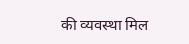की व्यवस्था मिल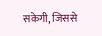सकेगी, जिससे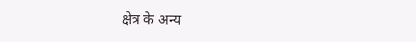क्षेत्र के अन्य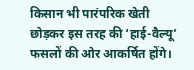किसान भी पारंपरिक खेती छोड़कर इस तरह की ‘हाई-वैल्यू’ फसलों की ओर आकर्षित होंगे।